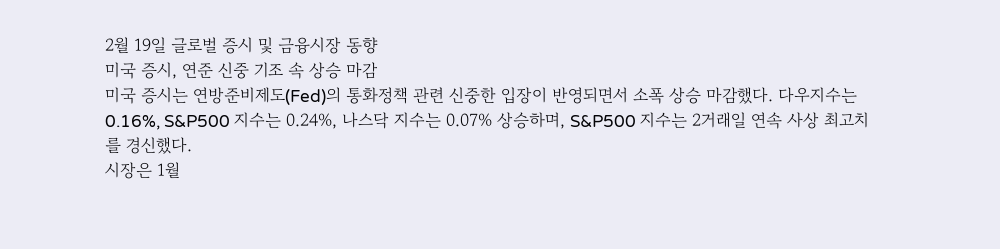2월 19일 글로벌 증시 및 금융시장 동향
미국 증시, 연준 신중 기조 속 상승 마감
미국 증시는 연방준비제도(Fed)의 통화정책 관련 신중한 입장이 반영되면서 소폭 상승 마감했다. 다우지수는 0.16%, S&P500 지수는 0.24%, 나스닥 지수는 0.07% 상승하며, S&P500 지수는 2거래일 연속 사상 최고치를 경신했다.
시장은 1월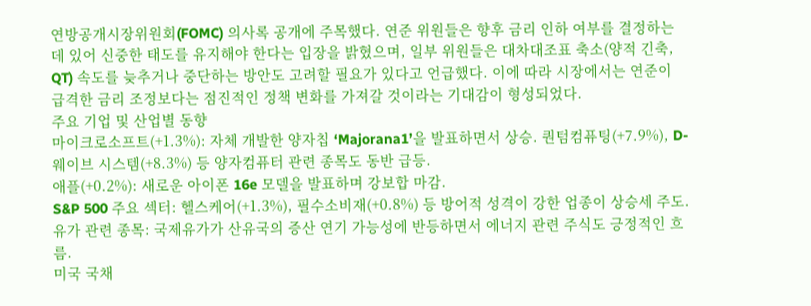연방공개시장위원회(FOMC) 의사록 공개에 주목했다. 연준 위원들은 향후 금리 인하 여부를 결정하는 데 있어 신중한 태도를 유지해야 한다는 입장을 밝혔으며, 일부 위원들은 대차대조표 축소(양적 긴축, QT) 속도를 늦추거나 중단하는 방안도 고려할 필요가 있다고 언급했다. 이에 따라 시장에서는 연준이 급격한 금리 조정보다는 점진적인 정책 변화를 가져갈 것이라는 기대감이 형성되었다.
주요 기업 및 산업별 동향
마이크로소프트(+1.3%): 자체 개발한 양자칩 ‘Majorana1’을 발표하면서 상승. 퀀텀컴퓨팅(+7.9%), D-웨이브 시스템(+8.3%) 등 양자컴퓨터 관련 종목도 동반 급등.
애플(+0.2%): 새로운 아이폰 16e 모델을 발표하며 강보합 마감.
S&P 500 주요 섹터: 헬스케어(+1.3%), 필수소비재(+0.8%) 등 방어적 성격이 강한 업종이 상승세 주도.
유가 관련 종목: 국제유가가 산유국의 증산 연기 가능성에 반등하면서 에너지 관련 주식도 긍정적인 흐름.
미국 국채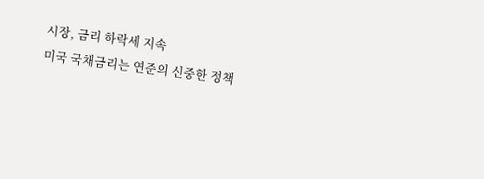시장, 금리 하락세 지속
미국 국채금리는 연준의 신중한 정책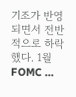기조가 반영되면서 전반적으로 하락했다. 1월 FOMC ...